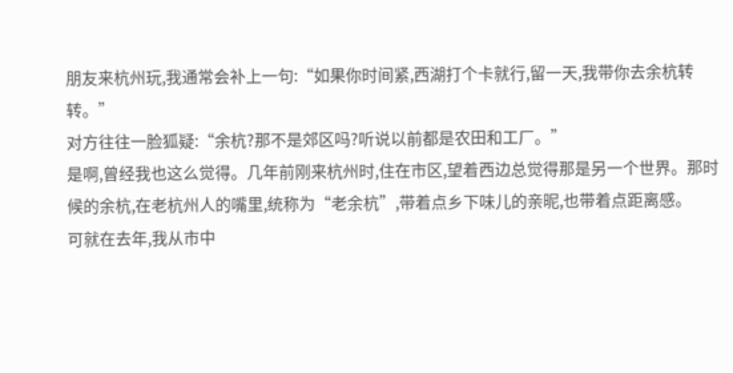朋友来杭州玩,我通常会补上一句:“如果你时间紧,西湖打个卡就行,留一天,我带你去余杭转转。”
对方往往一脸狐疑:“余杭?那不是郊区吗?听说以前都是农田和工厂。”
是啊,曾经我也这么觉得。几年前刚来杭州时,住在市区,望着西边总觉得那是另一个世界。那时候的余杭,在老杭州人的嘴里,统称为“老余杭”,带着点乡下味儿的亲昵,也带着点距离感。
可就在去年,我从市中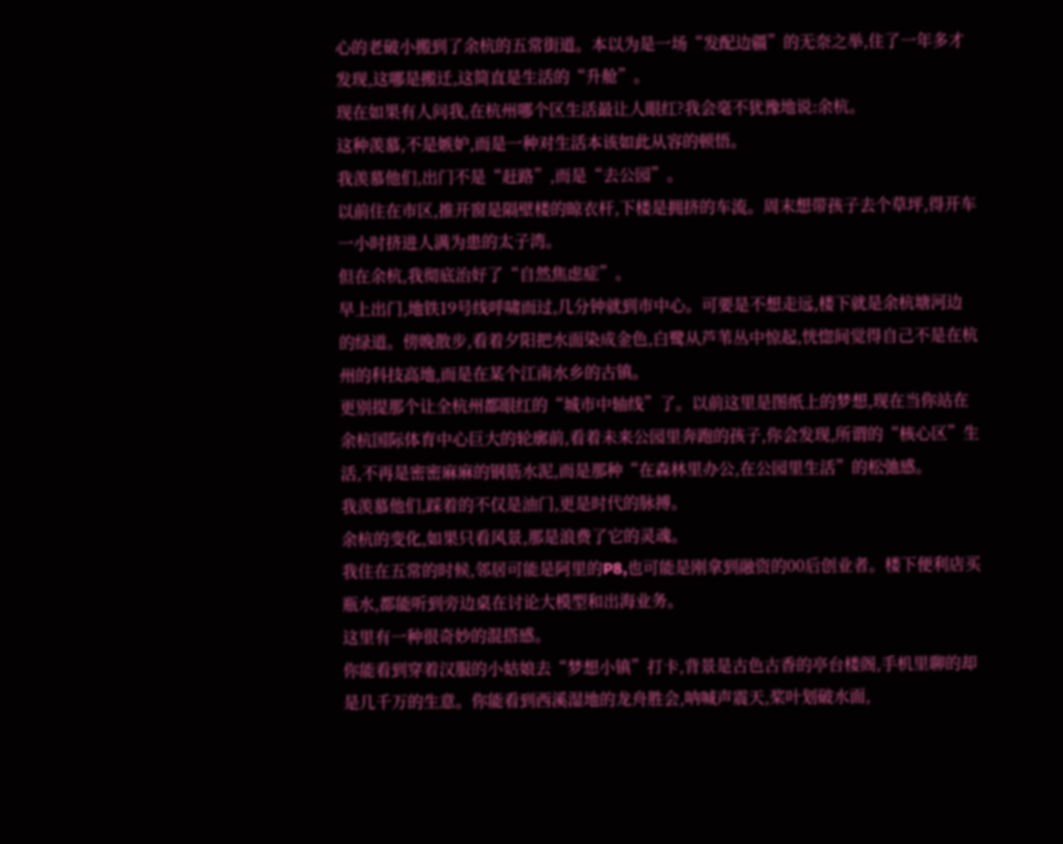心的老破小搬到了余杭的五常街道。本以为是一场“发配边疆”的无奈之举,住了一年多才发现,这哪是搬迁,这简直是生活的“升舱”。
现在如果有人问我,在杭州哪个区生活最让人眼红?我会毫不犹豫地说:余杭。
这种羡慕,不是嫉妒,而是一种对生活本该如此从容的顿悟。
我羡慕他们,出门不是“赶路”,而是“去公园”。
以前住在市区,推开窗是隔壁楼的晾衣杆,下楼是拥挤的车流。周末想带孩子去个草坪,得开车一小时挤进人满为患的太子湾。
但在余杭,我彻底治好了“自然焦虑症”。
早上出门,地铁19号线呼啸而过,几分钟就到市中心。可要是不想走远,楼下就是余杭塘河边的绿道。傍晚散步,看着夕阳把水面染成金色,白鹭从芦苇丛中惊起,恍惚间觉得自己不是在杭州的科技高地,而是在某个江南水乡的古镇。
更别提那个让全杭州都眼红的“城市中轴线”了。以前这里是图纸上的梦想,现在当你站在余杭国际体育中心巨大的轮廓前,看着未来公园里奔跑的孩子,你会发现,所谓的“核心区”生活,不再是密密麻麻的钢筋水泥,而是那种“在森林里办公,在公园里生活”的松弛感。
我羡慕他们,踩着的不仅是油门,更是时代的脉搏。
余杭的变化,如果只看风景,那是浪费了它的灵魂。
我住在五常的时候,邻居可能是阿里的P8,也可能是刚拿到融资的00后创业者。楼下便利店买瓶水,都能听到旁边桌在讨论大模型和出海业务。
这里有一种很奇妙的混搭感。
你能看到穿着汉服的小姑娘去“梦想小镇”打卡,背景是古色古香的亭台楼阁,手机里聊的却是几千万的生意。你能看到西溪湿地的龙舟胜会,呐喊声震天,桨叶划破水面,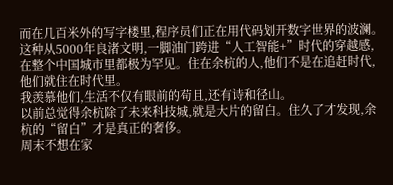而在几百米外的写字楼里,程序员们正在用代码划开数字世界的波澜。
这种从5000年良渚文明,一脚油门跨进“人工智能+”时代的穿越感,在整个中国城市里都极为罕见。住在余杭的人,他们不是在追赶时代,他们就住在时代里。
我羡慕他们,生活不仅有眼前的苟且,还有诗和径山。
以前总觉得余杭除了未来科技城,就是大片的留白。住久了才发现,余杭的“留白”才是真正的奢侈。
周末不想在家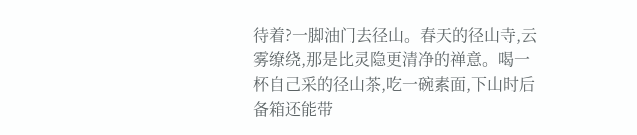待着?一脚油门去径山。春天的径山寺,云雾缭绕,那是比灵隐更清净的禅意。喝一杯自己采的径山茶,吃一碗素面,下山时后备箱还能带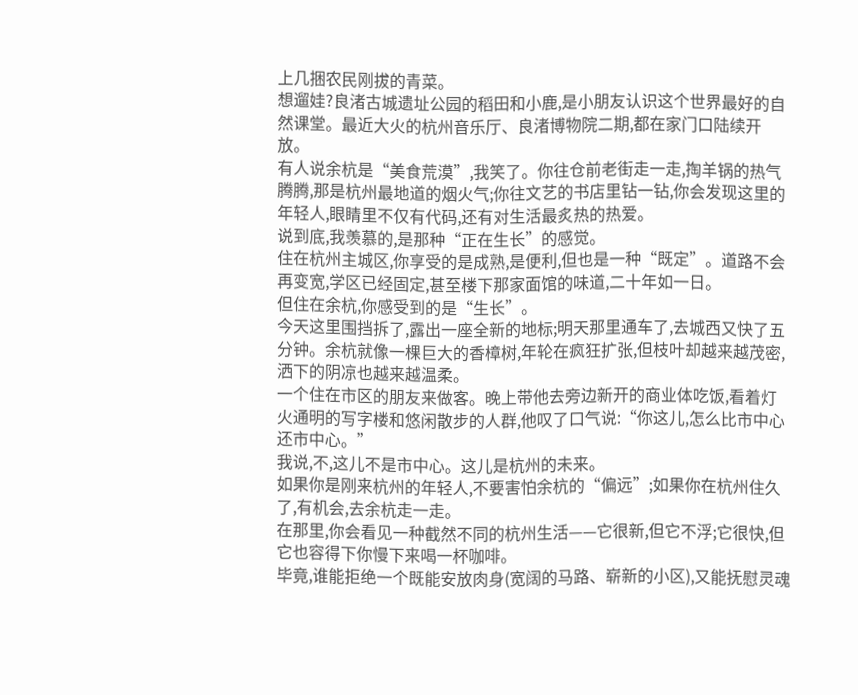上几捆农民刚拔的青菜。
想遛娃?良渚古城遗址公园的稻田和小鹿,是小朋友认识这个世界最好的自然课堂。最近大火的杭州音乐厅、良渚博物院二期,都在家门口陆续开放。
有人说余杭是“美食荒漠”,我笑了。你往仓前老街走一走,掏羊锅的热气腾腾,那是杭州最地道的烟火气;你往文艺的书店里钻一钻,你会发现这里的年轻人,眼睛里不仅有代码,还有对生活最炙热的热爱。
说到底,我羡慕的,是那种“正在生长”的感觉。
住在杭州主城区,你享受的是成熟,是便利,但也是一种“既定”。道路不会再变宽,学区已经固定,甚至楼下那家面馆的味道,二十年如一日。
但住在余杭,你感受到的是“生长”。
今天这里围挡拆了,露出一座全新的地标;明天那里通车了,去城西又快了五分钟。余杭就像一棵巨大的香樟树,年轮在疯狂扩张,但枝叶却越来越茂密,洒下的阴凉也越来越温柔。
一个住在市区的朋友来做客。晚上带他去旁边新开的商业体吃饭,看着灯火通明的写字楼和悠闲散步的人群,他叹了口气说:“你这儿,怎么比市中心还市中心。”
我说,不,这儿不是市中心。这儿是杭州的未来。
如果你是刚来杭州的年轻人,不要害怕余杭的“偏远”;如果你在杭州住久了,有机会,去余杭走一走。
在那里,你会看见一种截然不同的杭州生活——它很新,但它不浮;它很快,但它也容得下你慢下来喝一杯咖啡。
毕竟,谁能拒绝一个既能安放肉身(宽阔的马路、崭新的小区),又能抚慰灵魂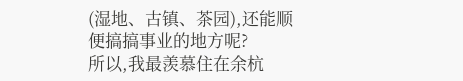(湿地、古镇、茶园),还能顺便搞搞事业的地方呢?
所以,我最羡慕住在余杭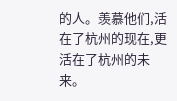的人。羡慕他们,活在了杭州的现在,更活在了杭州的未来。